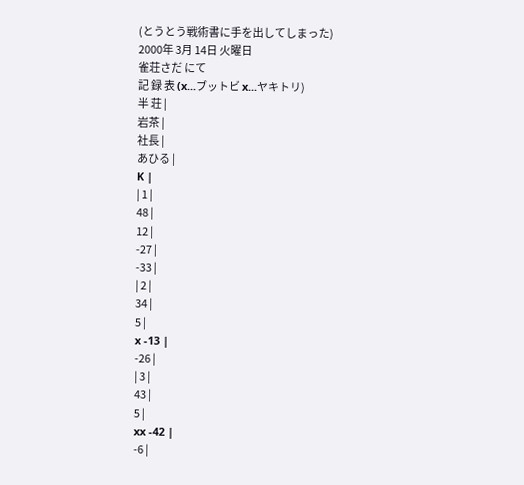(とうとう戦術書に手を出してしまった)
2000年 3月 14日 火曜日
雀荘さだ にて
記 録 表 (x...ブットビ x...ヤキトリ)
半 荘 |
岩茶 |
社長 |
あひる |
K |
| 1 |
48 |
12 |
-27 |
-33 |
| 2 |
34 |
5 |
x -13 |
-26 |
| 3 |
43 |
5 |
xx -42 |
-6 |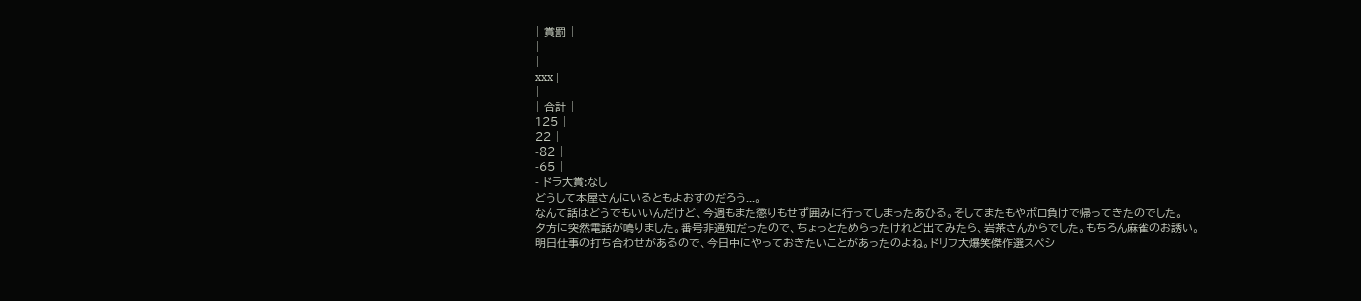| 賞罰 |
|
|
xxx |
|
| 合計 |
125 |
22 |
-82 |
-65 |
- ドラ大賞:なし
どうして本屋さんにいるともよおすのだろう...。
なんて話はどうでもいいんだけど、今週もまた懲りもせず囲みに行ってしまったあひる。そしてまたもやボロ負けで帰ってきたのでした。
夕方に突然電話が鳴りました。番号非通知だったので、ちょっとためらったけれど出てみたら、岩茶さんからでした。もちろん麻雀のお誘い。
明日仕事の打ち合わせがあるので、今日中にやっておきたいことがあったのよね。ドリフ大爆笑傑作選スペシ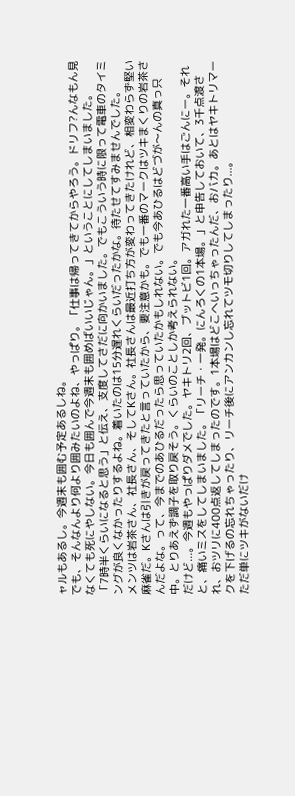ャルもあるし。今週末も囲む予定あるしね。
でも、そんなんより何より囲みたいのよね、やっぱり。「仕事は帰ってきてからやろう。ドリフ?んなもん見なくても死にやしない。今日も囲んで今週末も囲めばいいじゃん。」ということにしてしまいました。
「7時半くらいになると思う」と伝え、支度してさだに向かいました。でもこういう時に限って電車のタイミングが良くなかったりするよね。着いたのは15分遅れくらいだったかな。待たせてすみませんでした。
メンツは岩茶さん、社長さん、そしてKさん。社長さんは最近打ち方が変わってきたけれど、相変わらず堅い麻雀だ。Kさんは引きが戻ってきたと言っていたから、要注意かも。でも一番のマークはツキまくりの岩茶さんだよな。って、今までのあひるだったら思っていたかもしれない。でも今あひるはどづが〜んの真っ只中。とりあえず調子を取り戻そう。くらいのことしか考えられない。
だけど...。今週もやっぱりダメでした。ヤキトリ2回、ブットビ1回。アガれた一番高い手はごんにー。それと、痛いミスをしてしまいました。「リーチ・一発。にんろくの1本場。」と申告しておいて、3千点渡され、おツリに400点返してしまったのです。1本場はどこへいっちゃったんだ、おバカ。あとはヤキトリマークを下げるの忘れちゃったり、リーチ後にアンカンし忘れてツモ切りしてしまったり...。
ただ単にツキがないだけ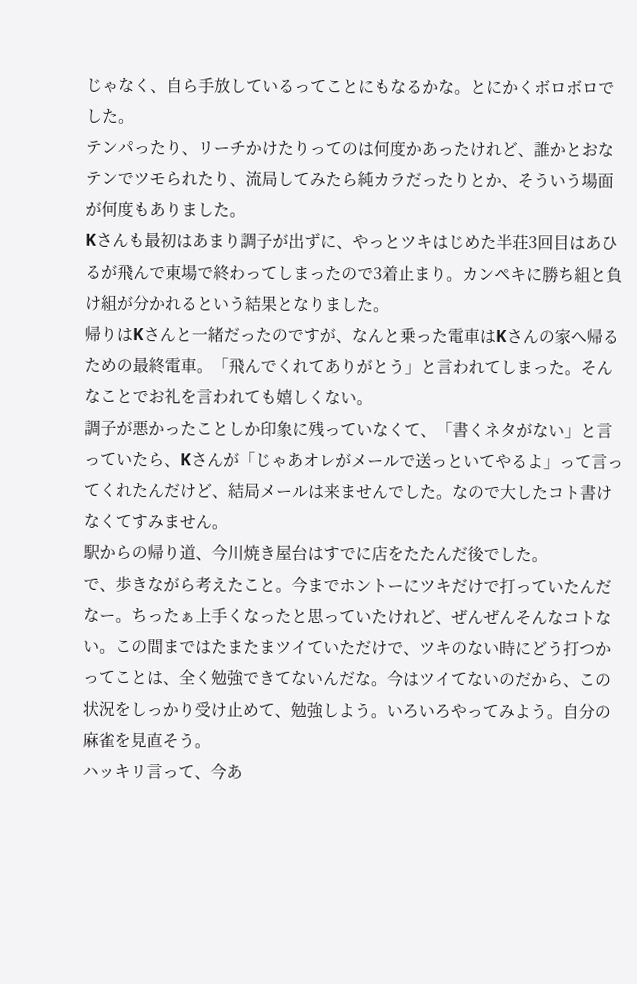じゃなく、自ら手放しているってことにもなるかな。とにかくボロボロでした。
テンパったり、リーチかけたりってのは何度かあったけれど、誰かとおなテンでツモられたり、流局してみたら純カラだったりとか、そういう場面が何度もありました。
Kさんも最初はあまり調子が出ずに、やっとツキはじめた半荘3回目はあひるが飛んで東場で終わってしまったので3着止まり。カンペキに勝ち組と負け組が分かれるという結果となりました。
帰りはKさんと一緒だったのですが、なんと乗った電車はKさんの家へ帰るための最終電車。「飛んでくれてありがとう」と言われてしまった。そんなことでお礼を言われても嬉しくない。
調子が悪かったことしか印象に残っていなくて、「書くネタがない」と言っていたら、Kさんが「じゃあオレがメールで送っといてやるよ」って言ってくれたんだけど、結局メールは来ませんでした。なので大したコト書けなくてすみません。
駅からの帰り道、今川焼き屋台はすでに店をたたんだ後でした。
で、歩きながら考えたこと。今までホントーにツキだけで打っていたんだなー。ちったぁ上手くなったと思っていたけれど、ぜんぜんそんなコトない。この間まではたまたまツイていただけで、ツキのない時にどう打つかってことは、全く勉強できてないんだな。今はツイてないのだから、この状況をしっかり受け止めて、勉強しよう。いろいろやってみよう。自分の麻雀を見直そう。
ハッキリ言って、今あ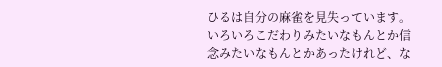ひるは自分の麻雀を見失っています。いろいろこだわりみたいなもんとか信念みたいなもんとかあったけれど、な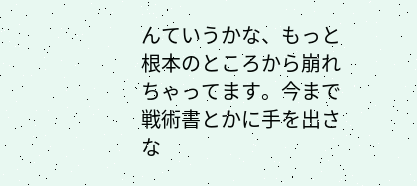んていうかな、もっと根本のところから崩れちゃってます。今まで戦術書とかに手を出さな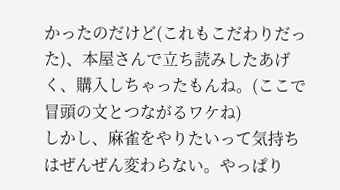かったのだけど(これもこだわりだった)、本屋さんで立ち読みしたあげく、購入しちゃったもんね。(ここで冒頭の文とつながるワケね)
しかし、麻雀をやりたいって気持ちはぜんぜん変わらない。やっぱり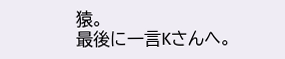猿。
最後に一言Kさんへ。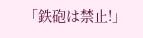「鉄砲は禁止!」